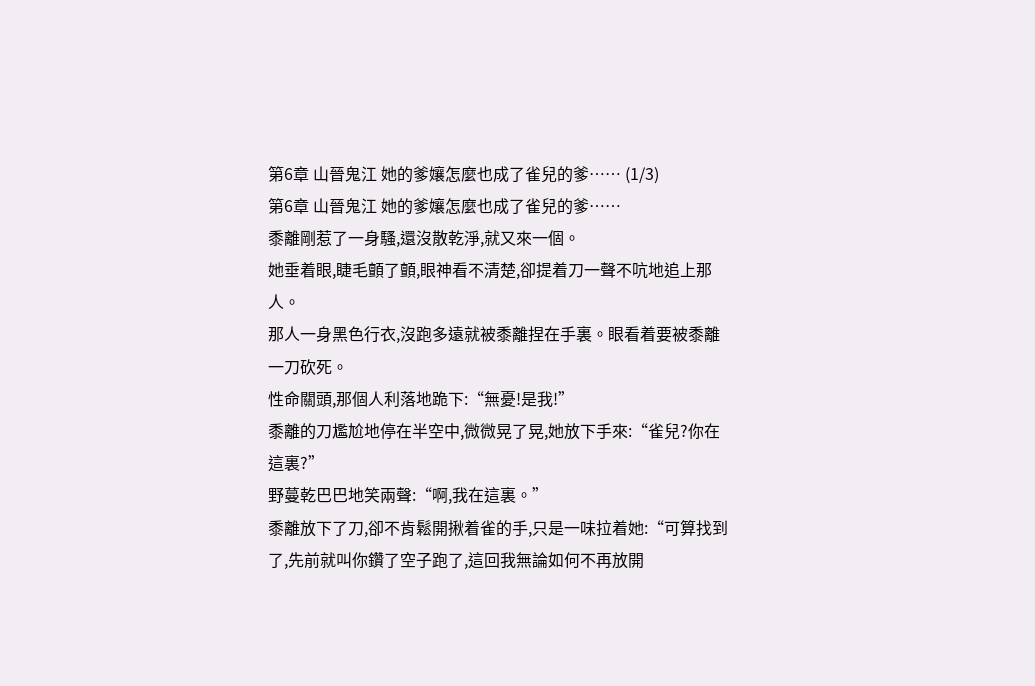第6章 山晉鬼江 她的爹孃怎麼也成了雀兒的爹…… (1/3)
第6章 山晉鬼江 她的爹孃怎麼也成了雀兒的爹……
黍離剛惹了一身騷,還沒散乾淨,就又來一個。
她垂着眼,睫毛顫了顫,眼神看不清楚,卻提着刀一聲不吭地追上那人。
那人一身黑色行衣,沒跑多遠就被黍離捏在手裏。眼看着要被黍離一刀砍死。
性命關頭,那個人利落地跪下:“無憂!是我!”
黍離的刀尷尬地停在半空中,微微晃了晃,她放下手來:“雀兒?你在這裏?”
野蔓乾巴巴地笑兩聲:“啊,我在這裏。”
黍離放下了刀,卻不肯鬆開揪着雀的手,只是一味拉着她:“可算找到了,先前就叫你鑽了空子跑了,這回我無論如何不再放開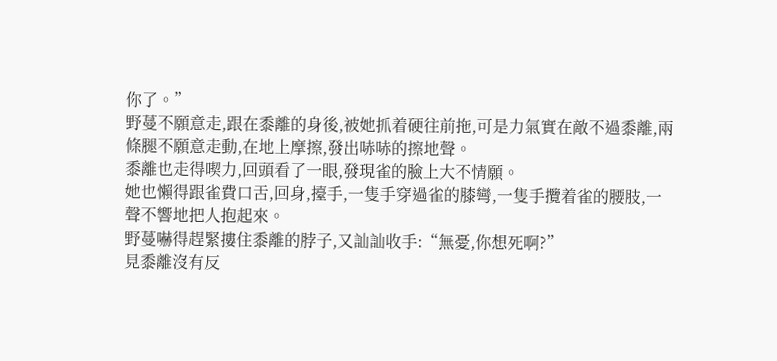你了。”
野蔓不願意走,跟在黍離的身後,被她抓着硬往前拖,可是力氣實在敵不過黍離,兩條腿不願意走動,在地上摩擦,發出哧哧的擦地聲。
黍離也走得喫力,回頭看了一眼,發現雀的臉上大不情願。
她也懶得跟雀費口舌,回身,擡手,一隻手穿過雀的膝彎,一隻手攬着雀的腰肢,一聲不響地把人抱起來。
野蔓嚇得趕緊摟住黍離的脖子,又訕訕收手:“無憂,你想死啊?”
見黍離沒有反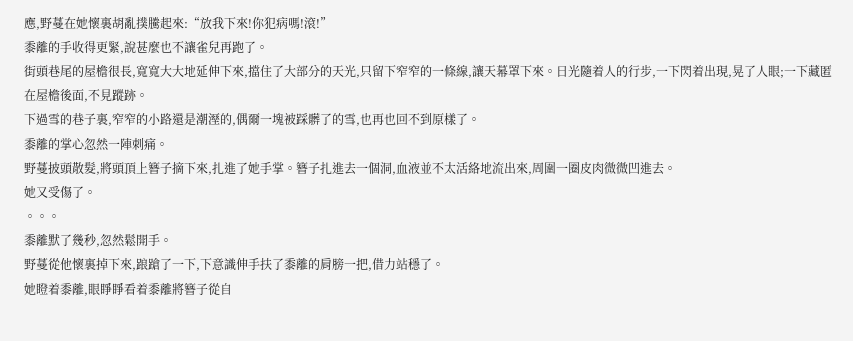應,野蔓在她懷裏胡亂撲騰起來:“放我下來!你犯病嗎!滾!”
黍離的手收得更緊,說甚麼也不讓雀兒再跑了。
街頭巷尾的屋檐很長,寬寬大大地延伸下來,擋住了大部分的天光,只留下窄窄的一條線,讓天幕罩下來。日光隨着人的行步,一下閃着出現,晃了人眼;一下藏匿在屋檐後面,不見蹤跡。
下過雪的巷子裏,窄窄的小路還是潮溼的,偶爾一塊被踩髒了的雪,也再也回不到原樣了。
黍離的掌心忽然一陣刺痛。
野蔓披頭散髮,將頭頂上簪子摘下來,扎進了她手掌。簪子扎進去一個洞,血液並不太活絡地流出來,周圍一圈皮肉微微凹進去。
她又受傷了。
。。。
黍離默了幾秒,忽然鬆開手。
野蔓從他懷裏掉下來,踉蹌了一下,下意識伸手扶了黍離的肩膀一把,借力站穩了。
她瞪着黍離,眼睜睜看着黍離將簪子從自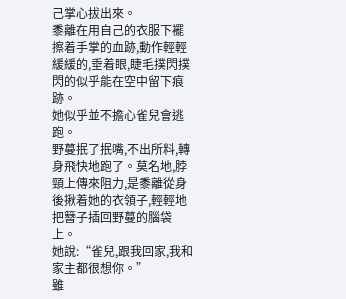己掌心拔出來。
黍離在用自己的衣服下襬擦着手掌的血跡,動作輕輕緩緩的,垂着眼,睫毛撲閃撲閃的似乎能在空中留下痕跡。
她似乎並不擔心雀兒會逃跑。
野蔓抿了抿嘴,不出所料,轉身飛快地跑了。莫名地,脖頸上傳來阻力,是黍離從身後揪着她的衣領子,輕輕地把簪子插回野蔓的腦袋上。
她說:“雀兒,跟我回家,我和家主都很想你。”
雖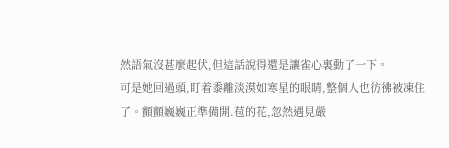然語氣沒甚麼起伏,但這話說得還是讓雀心裏動了一下。
可是她回過頭,盯着黍離淡漠如寒星的眼睛,整個人也彷彿被凍住了。顫顫巍巍正準備開.苞的花,忽然遇見嚴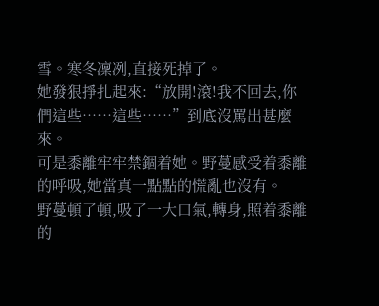雪。寒冬凜冽,直接死掉了。
她發狠掙扎起來:“放開!滾!我不回去,你們這些……這些……”到底沒罵出甚麼來。
可是黍離牢牢禁錮着她。野蔓感受着黍離的呼吸,她當真一點點的慌亂也沒有。
野蔓頓了頓,吸了一大口氣,轉身,照着黍離的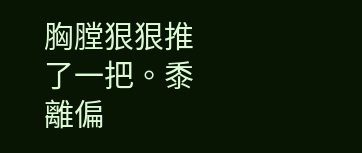胸膛狠狠推了一把。黍離偏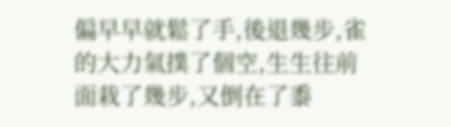偏早早就鬆了手,後退幾步,雀的大力氣撲了個空,生生往前面栽了幾步,又倒在了黍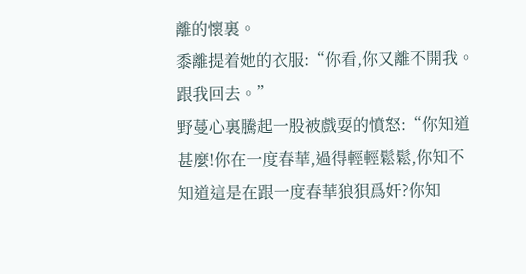離的懷裏。
黍離提着她的衣服:“你看,你又離不開我。跟我回去。”
野蔓心裏騰起一股被戲耍的憤怒:“你知道甚麼!你在一度春華,過得輕輕鬆鬆,你知不知道這是在跟一度春華狼狽爲奸?你知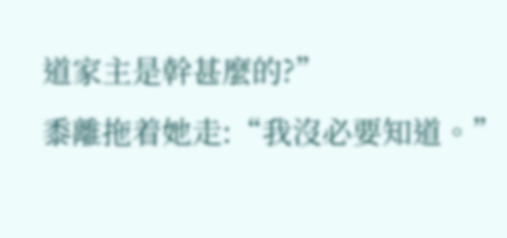道家主是幹甚麼的?”
黍離拖着她走:“我沒必要知道。”